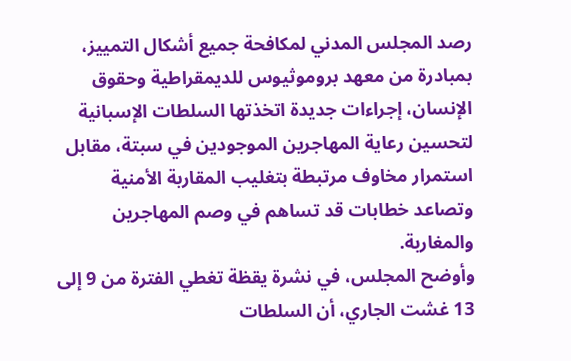رصد المجلس المدني لمكافحة جميع أشكال التمييز، بمبادرة من معهد بروموثيوس للديمقراطية وحقوق الإنسان، إجراءات جديدة اتخذتها السلطات الإسبانية لتحسين رعاية المهاجرين الموجودين في سبتة، مقابل استمرار مخاوف مرتبطة بتغليب المقاربة الأمنية وتصاعد خطابات قد تساهم في وصم المهاجرين والمغاربة.
وأوضح المجلس، في نشرة يقظة تغطي الفترة من 9 إلى 13 غشت الجاري، أن السلطات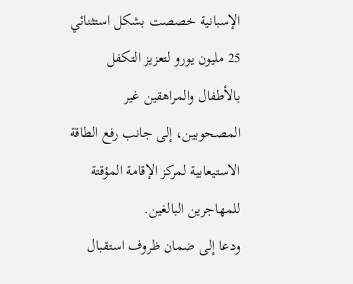الإسبانية خصصت بشكل استثنائي 25 مليون يورو لتعزيز التكفل بالأطفال والمراهقين غير المصحوبين، إلى جانب رفع الطاقة الاستيعابية لمركز الإقامة المؤقتة للمهاجرين البالغين.
ودعا إلى ضمان ظروف استقبال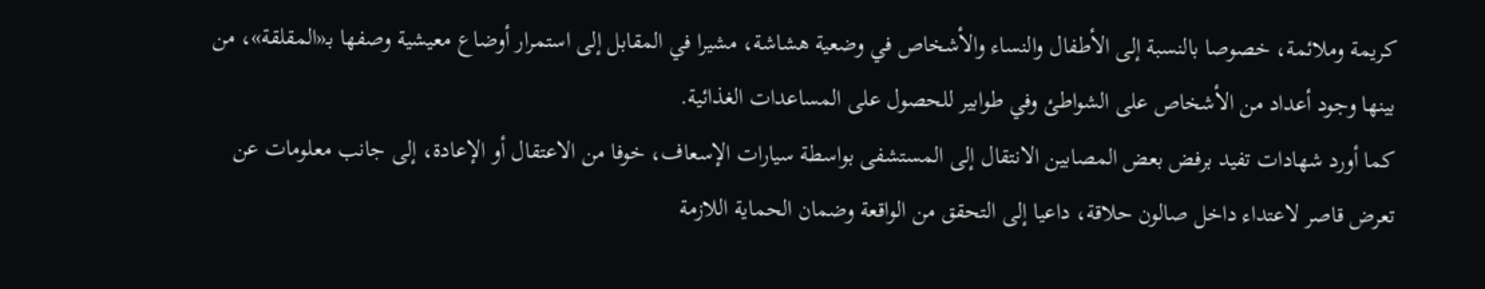كريمة وملائمة، خصوصا بالنسبة إلى الأطفال والنساء والأشخاص في وضعية هشاشة، مشيرا في المقابل إلى استمرار أوضاع معيشية وصفها بـ«المقلقة»، من بينها وجود أعداد من الأشخاص على الشواطئ وفي طوابير للحصول على المساعدات الغذائية.
كما أورد شهادات تفيد برفض بعض المصابين الانتقال إلى المستشفى بواسطة سيارات الإسعاف، خوفا من الاعتقال أو الإعادة، إلى جانب معلومات عن تعرض قاصر لاعتداء داخل صالون حلاقة، داعيا إلى التحقق من الواقعة وضمان الحماية اللازمة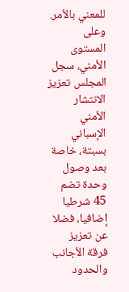للمعني بالأمر.
وعلى المستوى الأمني، سجل المجلس تعزيز الانتشار الأمني الإسباني بسبتة، خاصة بعد وصول وحدة تضم 45 شرطيا إضافيا، فضلا عن تعزيز فرقة الأجانب والحدود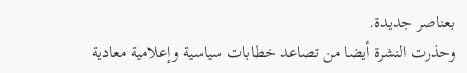بعناصر جديدة.
وحذرت النشرة أيضا من تصاعد خطابات سياسية وإعلامية معادية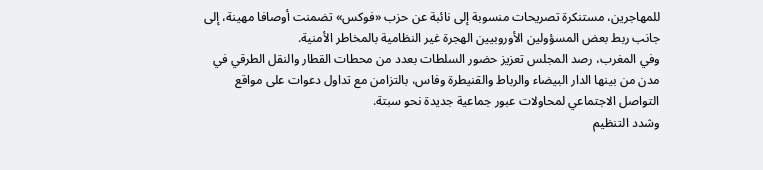للمهاجرين، مستنكرة تصريحات منسوبة إلى نائبة عن حزب «فوكس» تضمنت أوصافا مهينة، إلى جانب ربط بعض المسؤولين الأوروبيين الهجرة غير النظامية بالمخاطر الأمنية.
وفي المغرب، رصد المجلس تعزيز حضور السلطات بعدد من محطات القطار والنقل الطرقي في مدن من بينها الدار البيضاء والرباط والقنيطرة وفاس، بالتزامن مع تداول دعوات على مواقع التواصل الاجتماعي لمحاولات عبور جماعية جديدة نحو سبتة.
وشدد التنظيم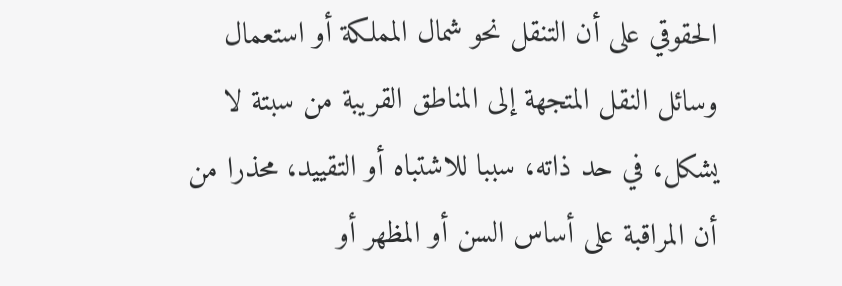الحقوقي على أن التنقل نحو شمال المملكة أو استعمال وسائل النقل المتجهة إلى المناطق القريبة من سبتة لا يشكل، في حد ذاته، سببا للاشتباه أو التقييد، محذرا من أن المراقبة على أساس السن أو المظهر أو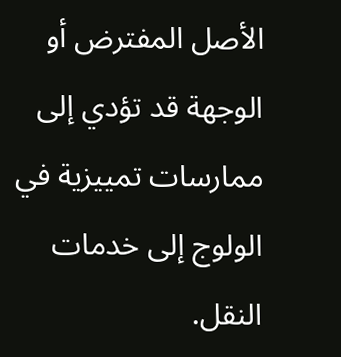الأصل المفترض أو الوجهة قد تؤدي إلى ممارسات تمييزية في الولوج إلى خدمات النقل.